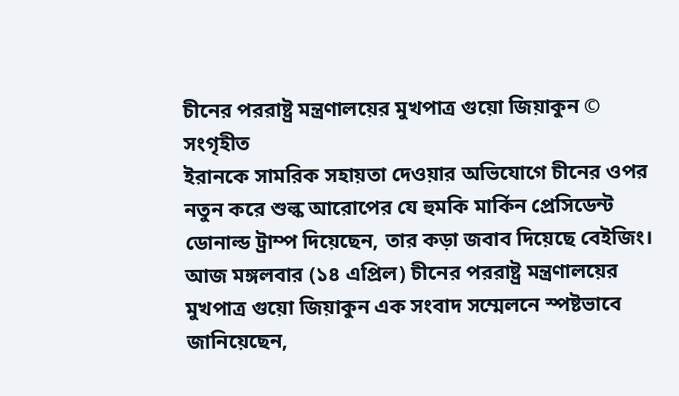চীনের পররাষ্ট্র মন্ত্রণালয়ের মুখপাত্র গুয়ো জিয়াকুন © সংগৃহীত
ইরানকে সামরিক সহায়তা দেওয়ার অভিযোগে চীনের ওপর নতুন করে শুল্ক আরোপের যে হুমকি মার্কিন প্রেসিডেন্ট ডোনাল্ড ট্রাম্প দিয়েছেন, তার কড়া জবাব দিয়েছে বেইজিং। আজ মঙ্গলবার (১৪ এপ্রিল) চীনের পররাষ্ট্র মন্ত্রণালয়ের মুখপাত্র গুয়ো জিয়াকুন এক সংবাদ সম্মেলনে স্পষ্টভাবে জানিয়েছেন,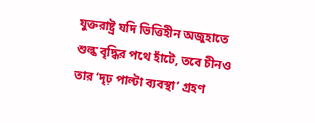যুক্তরাষ্ট্র যদি ভিত্তিহীন অজুহাতে শুল্ক বৃদ্ধির পথে হাঁটে, তবে চীনও তার ‘দৃঢ় পাল্টা ব্যবস্থা’ গ্রহণ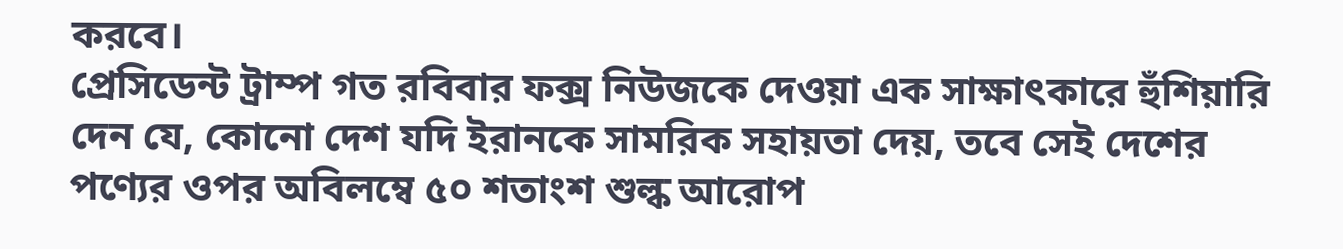করবে।
প্রেসিডেন্ট ট্রাম্প গত রবিবার ফক্স নিউজকে দেওয়া এক সাক্ষাৎকারে হুঁশিয়ারি দেন যে, কোনো দেশ যদি ইরানকে সামরিক সহায়তা দেয়, তবে সেই দেশের পণ্যের ওপর অবিলম্বে ৫০ শতাংশ শুল্ক আরোপ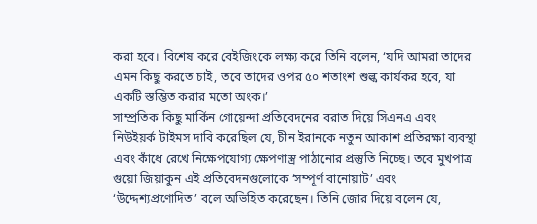করা হবে। বিশেষ করে বেইজিংকে লক্ষ্য করে তিনি বলেন, ‘যদি আমরা তাদের এমন কিছু করতে চাই, তবে তাদের ওপর ৫০ শতাংশ শুল্ক কার্যকর হবে, যা একটি স্তম্ভিত করার মতো অংক।’
সাম্প্রতিক কিছু মার্কিন গোয়েন্দা প্রতিবেদনের বরাত দিয়ে সিএনএ এবং নিউইয়র্ক টাইমস দাবি করেছিল যে, চীন ইরানকে নতুন আকাশ প্রতিরক্ষা ব্যবস্থা এবং কাঁধে রেখে নিক্ষেপযোগ্য ক্ষেপণাস্ত্র পাঠানোর প্রস্তুতি নিচ্ছে। তবে মুখপাত্র গুয়ো জিয়াকুন এই প্রতিবেদনগুলোকে ‘সম্পূর্ণ বানোয়াট’ এবং ‘উদ্দেশ্যপ্রণোদিত’ বলে অভিহিত করেছেন। তিনি জোর দিয়ে বলেন যে,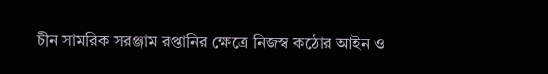চীন সামরিক সরঞ্জাম রপ্তানির ক্ষেত্রে নিজস্ব কঠোর আইন ও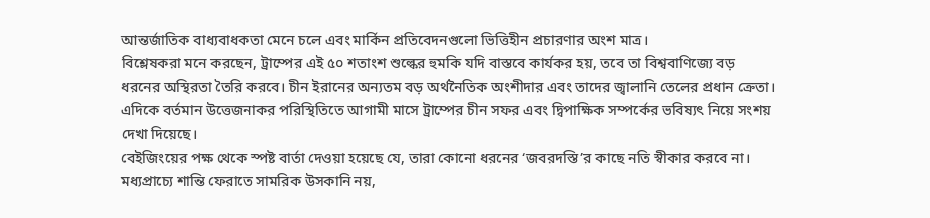আন্তর্জাতিক বাধ্যবাধকতা মেনে চলে এবং মার্কিন প্রতিবেদনগুলো ভিত্তিহীন প্রচারণার অংশ মাত্র।
বিশ্লেষকরা মনে করছেন, ট্রাম্পের এই ৫০ শতাংশ শুল্কের হুমকি যদি বাস্তবে কার্যকর হয়, তবে তা বিশ্ববাণিজ্যে বড় ধরনের অস্থিরতা তৈরি করবে। চীন ইরানের অন্যতম বড় অর্থনৈতিক অংশীদার এবং তাদের জ্বালানি তেলের প্রধান ক্রেতা।
এদিকে বর্তমান উত্তেজনাকর পরিস্থিতিতে আগামী মাসে ট্রাম্পের চীন সফর এবং দ্বিপাক্ষিক সম্পর্কের ভবিষ্যৎ নিয়ে সংশয় দেখা দিয়েছে।
বেইজিংয়ের পক্ষ থেকে স্পষ্ট বার্তা দেওয়া হয়েছে যে, তারা কোনো ধরনের ‘জবরদস্তি’র কাছে নতি স্বীকার করবে না। মধ্যপ্রাচ্যে শান্তি ফেরাতে সামরিক উসকানি নয়,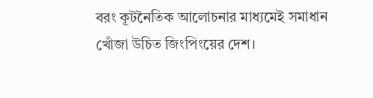বরং কূটনৈতিক আলোচনার মাধ্যমেই সমাধান খোঁজা উচিত জিংপিংয়ের দেশ।